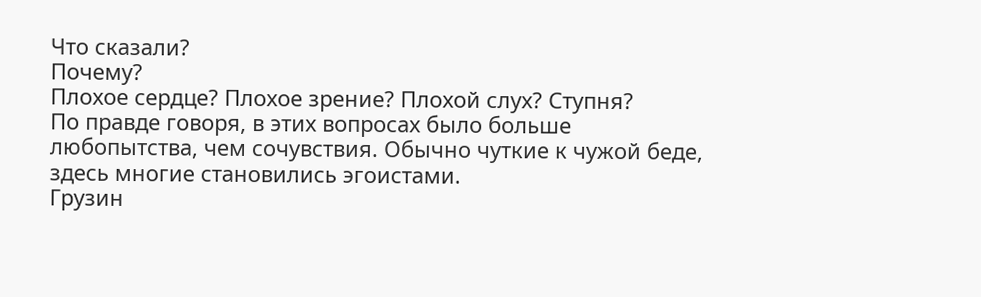Что сказали?
Почему?
Плохое сердце? Плохое зрение? Плохой слух? Ступня?
По правде говоря, в этих вопросах было больше любопытства, чем сочувствия. Обычно чуткие к чужой беде, здесь многие становились эгоистами.
Грузин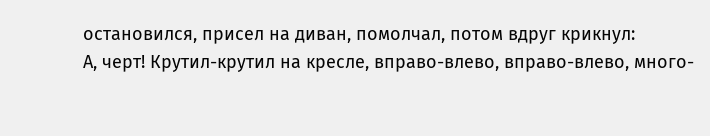остановился, присел на диван, помолчал, потом вдруг крикнул:
А, черт! Крутил-крутил на кресле, вправо-влево, вправо-влево, много-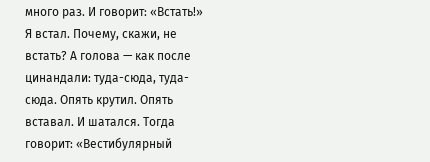много раз. И говорит: «Встать!» Я встал. Почему, скажи, не встать? А голова — как после цинандали: туда-сюда, туда-сюда. Опять крутил. Опять вставал. И шатался. Тогда говорит: «Вестибулярный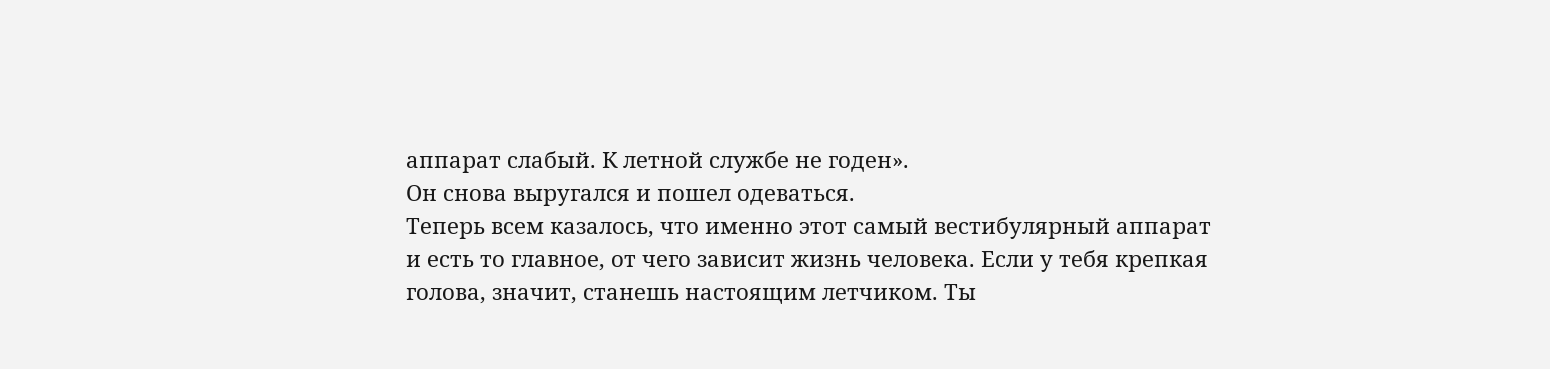аппарат слабый. К летной службе не годен».
Он снова выругался и пошел одеваться.
Теперь всем казалось, что именно этот самый вестибулярный аппарат и есть то главное, от чего зависит жизнь человека. Если у тебя крепкая голова, значит, станешь настоящим летчиком. Ты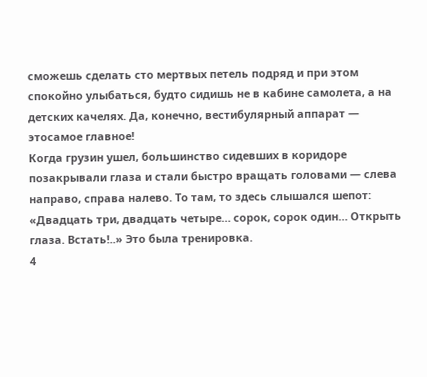сможешь сделать сто мертвых петель подряд и при этом спокойно улыбаться, будто сидишь не в кабине самолета, а на детских качелях. Да, конечно, вестибулярный аппарат — этосамое главное!
Когда грузин ушел, большинство сидевших в коридоре позакрывали глаза и стали быстро вращать головами — слева направо, справа налево. То там, то здесь слышался шепот: «Двадцать три, двадцать четыре… сорок, сорок один… Открыть глаза. Встать!..» Это была тренировка.
4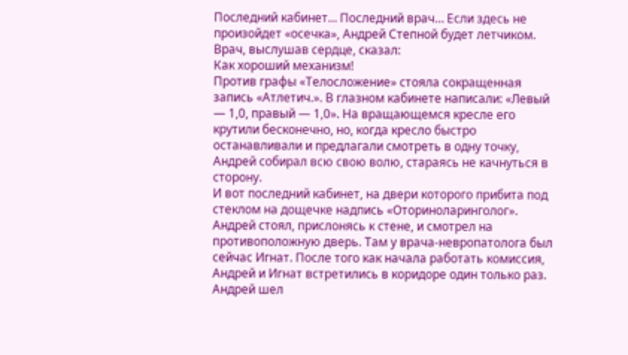Последний кабинет… Последний врач… Если здесь не произойдет «осечка», Андрей Степной будет летчиком. Врач, выслушав сердце, сказал:
Как хороший механизм!
Против графы «Телосложение» стояла сокращенная запись «Атлетич.». В глазном кабинете написали: «Левый — 1,0, правый — 1,0». На вращающемся кресле его крутили бесконечно, но, когда кресло быстро останавливали и предлагали смотреть в одну точку, Андрей собирал всю свою волю, стараясь не качнуться в сторону.
И вот последний кабинет, на двери которого прибита под стеклом на дощечке надпись «Оториноларинголог». Андрей стоял, прислонясь к стене, и смотрел на противоположную дверь. Там у врача-невропатолога был сейчас Игнат. После того как начала работать комиссия, Андрей и Игнат встретились в коридоре один только раз. Андрей шел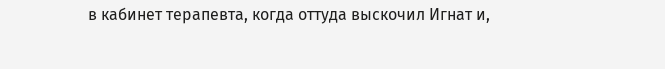в кабинет терапевта, когда оттуда выскочил Игнат и,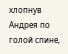хлопнув Андрея по голой спине,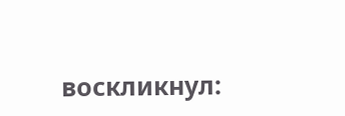воскликнул: